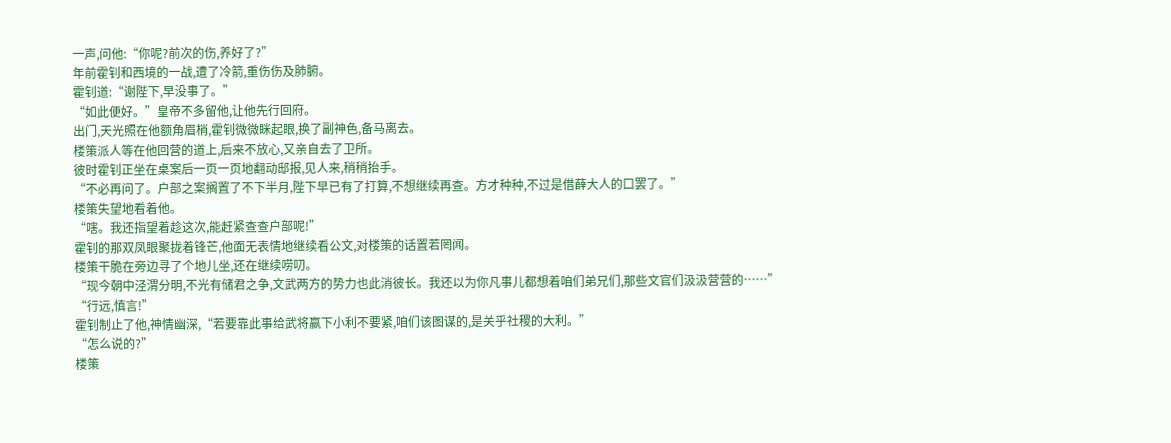一声,问他:“你呢?前次的伤,养好了?”
年前霍钊和西境的一战,遭了冷箭,重伤伤及肺腑。
霍钊道:“谢陛下,早没事了。”
“如此便好。”皇帝不多留他,让他先行回府。
出门,天光照在他额角眉梢,霍钊微微眯起眼,换了副神色,备马离去。
楼策派人等在他回营的道上,后来不放心,又亲自去了卫所。
彼时霍钊正坐在桌案后一页一页地翻动邸报,见人来,稍稍抬手。
“不必再问了。户部之案搁置了不下半月,陛下早已有了打算,不想继续再查。方才种种,不过是借薛大人的口罢了。”
楼策失望地看着他。
“嗐。我还指望着趁这次,能赶紧查查户部呢!”
霍钊的那双凤眼聚拢着锋芒,他面无表情地继续看公文,对楼策的话置若罔闻。
楼策干脆在旁边寻了个地儿坐,还在继续唠叨。
“现今朝中泾渭分明,不光有储君之争,文武两方的势力也此消彼长。我还以为你凡事儿都想着咱们弟兄们,那些文官们汲汲营营的……”
“行远,慎言!”
霍钊制止了他,神情幽深,“若要靠此事给武将赢下小利不要紧,咱们该图谋的,是关乎社稷的大利。”
“怎么说的?”
楼策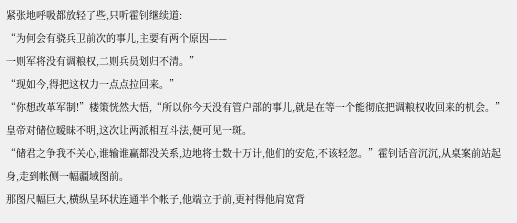紧张地呼吸都放轻了些,只听霍钊继续道:
“为何会有骁兵卫前次的事儿,主要有两个原因——
一则军将没有调粮权,二则兵员划归不清。”
“现如今,得把这权力一点点拉回来。”
“你想改革军制!”楼策恍然大悟,“所以你今天没有管户部的事儿,就是在等一个能彻底把调粮权收回来的机会。”
皇帝对储位暧昧不明,这次让两派相互斗法,便可见一斑。
“储君之争我不关心,谁输谁赢都没关系,边地将士数十万计,他们的安危,不该轻忽。”霍钊话音沉沉,从桌案前站起身,走到帐侧一幅疆域图前。
那图尺幅巨大,横纵呈环状连通半个帐子,他端立于前,更衬得他肩宽背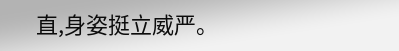直,身姿挺立威严。